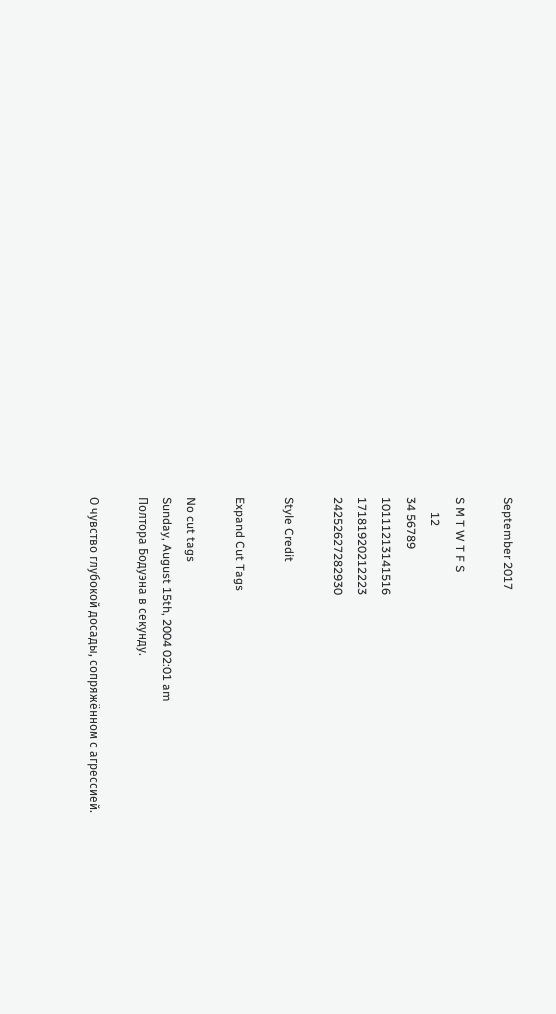September 2017

S M T W T F S
     12
34 56789
10111213141516
17181920212223
24252627282930

Style Credit

Expand Cut Tags

No cut tags
Sunday, August 15th, 2004 02:01 am
Полтора Бодуэна в секунду.

О чувство глубокой досады, сопряжённом с агрессией.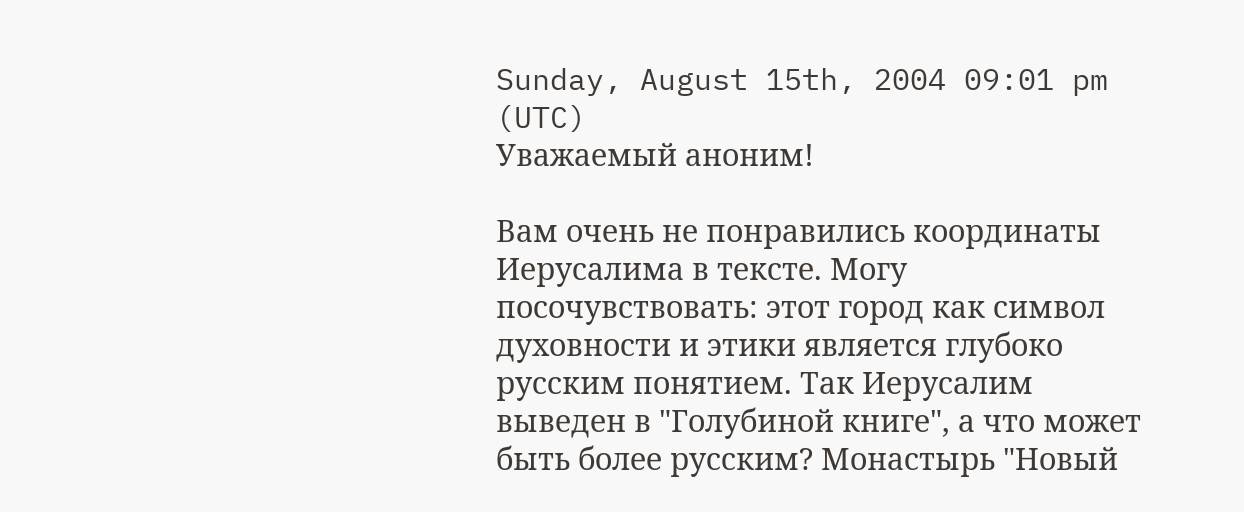Sunday, August 15th, 2004 09:01 pm (UTC)
Уважаемый аноним!

Вам очень не понравились координаты Иерусалима в тексте. Могу посочувствовать: этот город как символ духовности и этики является глубоко русским понятием. Так Иерусалим выведен в "Голубиной книге", а что может быть более русским? Монастырь "Новый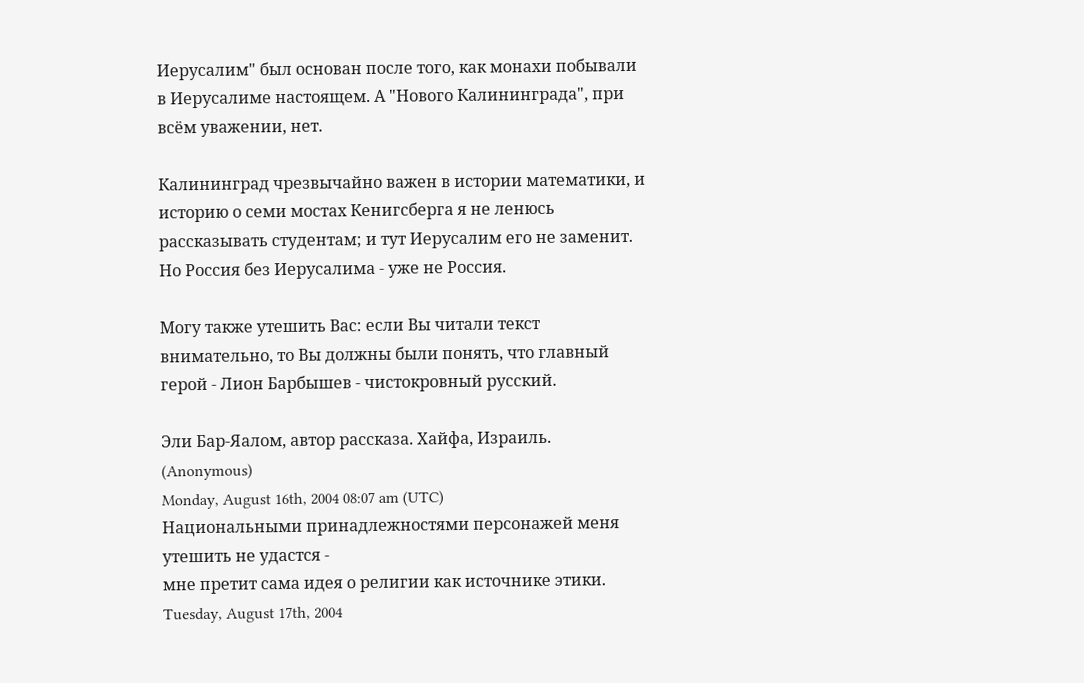Иерусалим" был основан после того, как монахи побывали в Иерусалиме настоящем. А "Нового Калининграда", при всём уважении, нет.

Калининград чрезвычайно важен в истории математики, и историю о семи мостах Кенигсберга я не ленюсь рассказывать студентам; и тут Иерусалим его не заменит. Но Россия без Иерусалима - уже не Россия.

Могу также утешить Вас: если Вы читали текст внимательно, то Вы должны были понять, что главный герой - Лион Барбышев - чистокровный русский.

Эли Бар-Яалом, автор рассказа. Хайфа, Израиль.
(Anonymous)
Monday, August 16th, 2004 08:07 am (UTC)
Национальными принадлежностями персонажей меня утешить не удастся -
мне претит сама идея о религии как источнике этики.
Tuesday, August 17th, 2004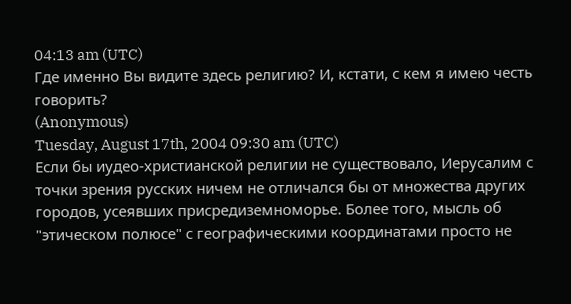04:13 am (UTC)
Где именно Вы видите здесь религию? И, кстати, с кем я имею честь говорить?
(Anonymous)
Tuesday, August 17th, 2004 09:30 am (UTC)
Если бы иудео-христианской религии не существовало, Иерусалим с точки зрения русских ничем не отличался бы от множества других городов, усеявших присредиземноморье. Более того, мысль об "этическом полюсе" с географическими координатами просто не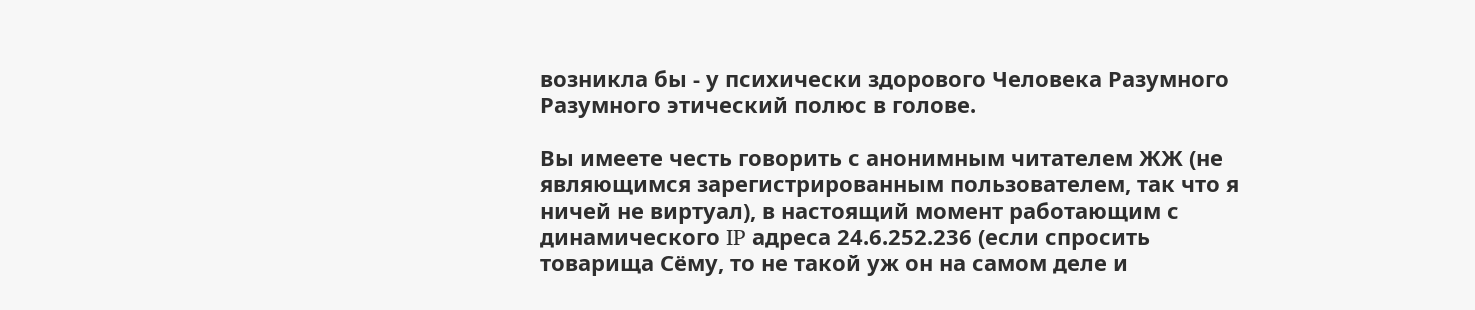возникла бы - у психически здорового Человека Разумного Разумного этический полюс в голове.

Вы имеете честь говорить с анонимным читателем ЖЖ (не являющимся зарегистрированным пользователем, так что я ничей не виртуал), в настоящий момент работающим с динамического IP адреса 24.6.252.236 (если спросить товарища Сёму, то не такой уж он на самом деле и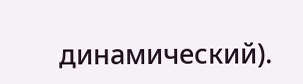динамический).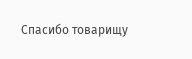Спасибо товарищу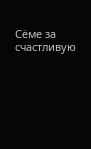Сёме за счастливую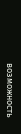возможность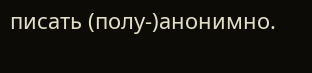писать (полу-)анонимно.